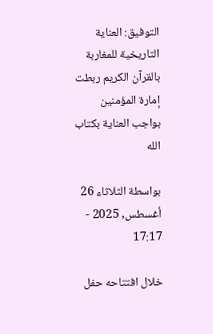التوفيق: العناية التاريخية للمغاربة بالقرآن الكريم ربطت إمارة المؤمنين بواجب العناية بكتاب الله

بواسطة الثلاثاء 26 أغسطس, 2025 - 17:17

خلال افتتاحه حفل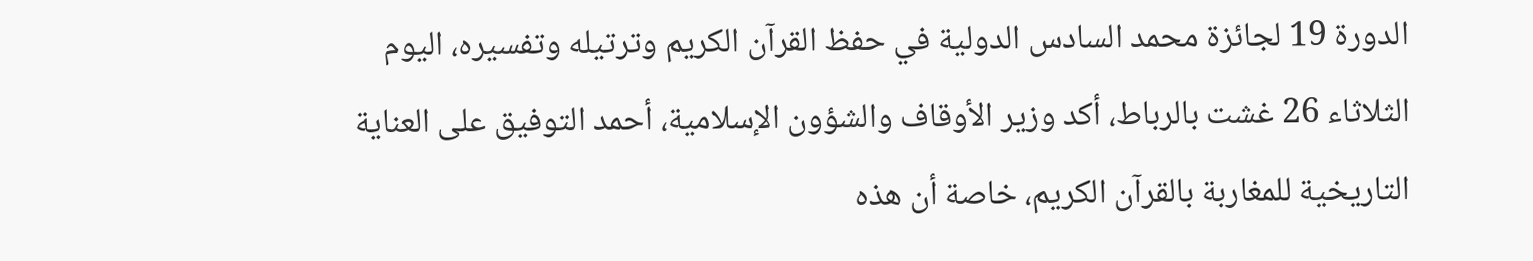الدورة 19 لجائزة محمد السادس الدولية في حفظ القرآن الكريم وترتيله وتفسيره، اليوم الثلاثاء 26 غشت بالرباط، أكد وزير الأوقاف والشؤون الإسلامية، أحمد التوفيق على العناية التاريخية للمغاربة بالقرآن الكريم، خاصة أن هذه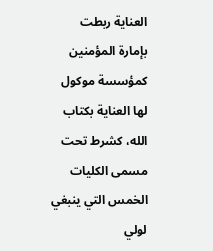العناية ربطت بإمارة المؤمنين كمؤسسة موكول لها العناية بكتاب الله، كشرط تحت مسمى الكليات الخمس التي ينبغي لولي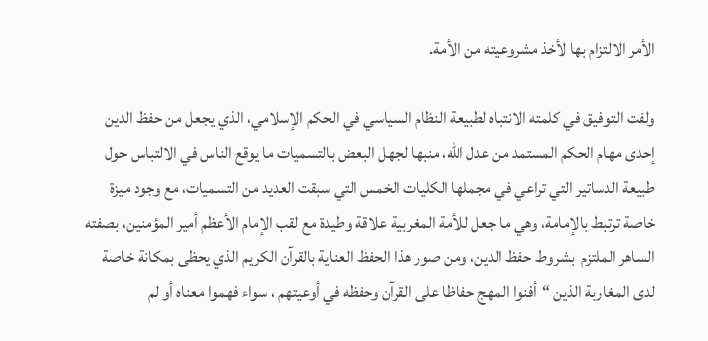الأمر الالتزام بها لأخذ مشروعيته من الأمة.

ولفت التوفيق في كلمته الانتباه لطبيعة النظام السياسي في الحكم الإسلامي، الذي يجعل من حفظ الدين إحدى مهام الحكم المستمد من عدل الله، منبها لجهل البعض بالتسميات ما يوقع الناس في الالتباس حول طبيعة الدساتير التي تراعي في مجملها الكليات الخمس التي سبقت العديد من التسميات، مع وجود ميزة خاصة ترتبط بالإمامة، وهي ما جعل للأمة المغربية علاقة وطيدة مع لقب الإمام الأعظم أمير المؤمنين، بصفته الساهر الملتزم  بشروط حفظ الدين، ومن صور هذا الحفظ العناية بالقرآن الكريم الذي يحظى بمكانة خاصة لدى المغاربة الذين “أفنوا المهج حفاظا على القرآن وحفظه في أوعيتهم ، سواء فهموا معناه أو لم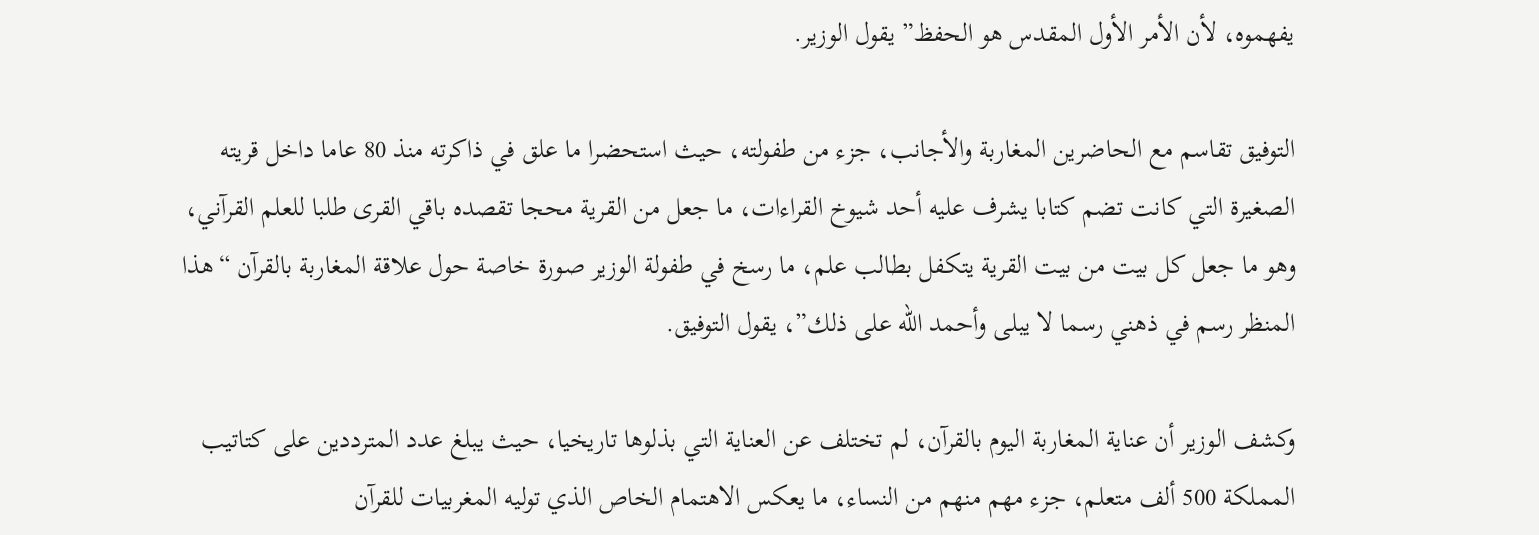يفهموه، لأن الأمر الأول المقدس هو الحفظ” يقول الوزير.

التوفيق تقاسم مع الحاضرين المغاربة والأجانب، جزء من طفولته، حيث استحضرا ما علق في ذاكرته منذ 80 عاما داخل قريته الصغيرة التي كانت تضم كتابا يشرف عليه أحد شيوخ القراءات، ما جعل من القرية محجا تقصده باقي القرى طلبا للعلم القرآني، وهو ما جعل كل بيت من بيت القرية يتكفل بطالب علم، ما رسخ في طفولة الوزير صورة خاصة حول علاقة المغاربة بالقرآن “هذا المنظر رسم في ذهني رسما لا يبلى وأحمد الله على ذلك”، يقول التوفيق.

وكشف الوزير أن عناية المغاربة اليوم بالقرآن، لم تختلف عن العناية التي بذلوها تاريخيا، حيث يبلغ عدد المترددين على كتاتيب المملكة 500 ألف متعلم، جزء مهم منهم من النساء، ما يعكس الاهتمام الخاص الذي توليه المغربيات للقرآن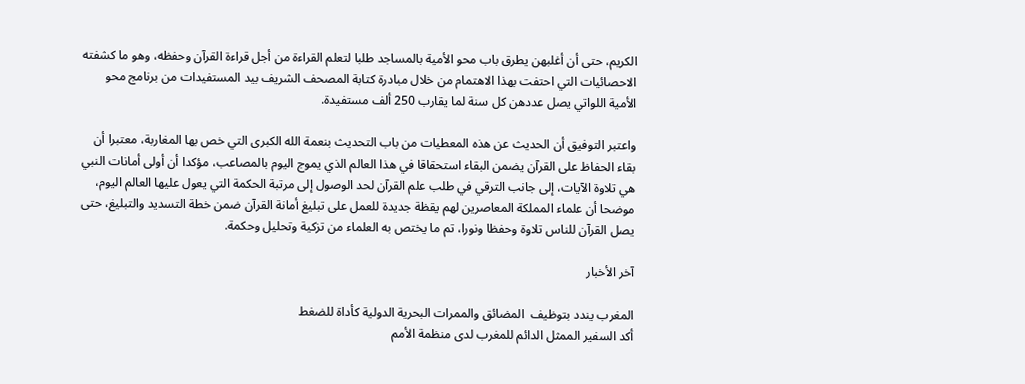الكريم، حتى أن أغلبهن يطرق باب محو الأمية بالمساجد طلبا لتعلم القراءة من أجل قراءة القرآن وحفظه، وهو ما كشفته الاحصائيات التي احتفت بهذا الاهتمام من خلال مبادرة كتابة المصحف الشريف بيد المستفيدات من برنامج محو الأمية اللواتي يصل عددهن كل سنة لما يقارب 250 ألف مستفيدة.

واعتبر التوفيق أن الحديث عن هذه المعطيات من باب التحديث بنعمة الله الكبرى التي خص بها المغاربة، معتبرا أن بقاء الحفاظ على القرآن يضمن البقاء استحقاقا في هذا العالم الذي يموج اليوم بالمصاعب، مؤكدا أن أولى أمانات النبي هي تلاوة الآيات، إلى جانب الترقي في طلب علم القرآن لحد الوصول إلى مرتبة الحكمة التي يعول عليها العالم اليوم، موضحا أن علماء المملكة المعاصرين لهم يقظة جديدة للعمل على تبليغ أمانة القرآن ضمن خطة التسديد والتبليغ، حتى يصل القرآن للناس تلاوة وحفظا ونورا، تم ما يختص به العلماء من تزكية وتحليل وحكمة.

آخر الأخبار

المغرب يندد بتوظيف  المضائق والممرات البحرية الدولية كأداة للضغط
أكد السفير الممثل الدائم للمغرب لدى منظمة الأمم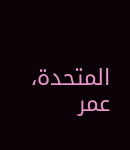المتحدة، عمر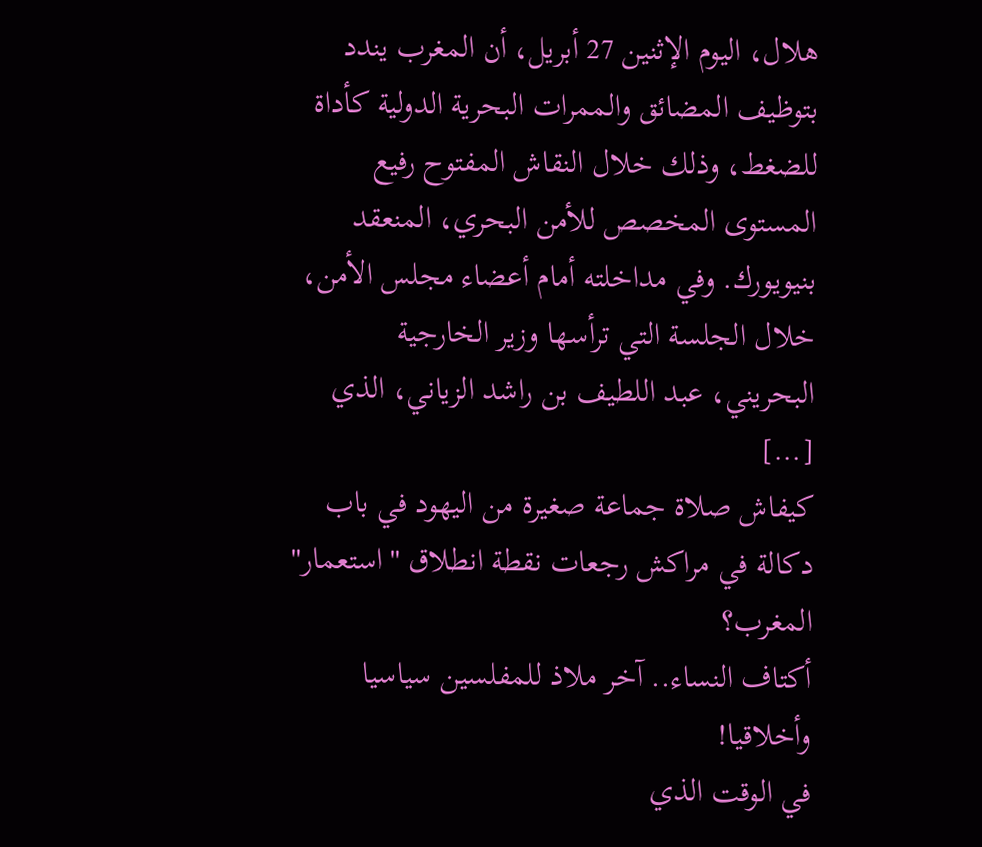هلال، اليوم الإثنين 27 أبريل، أن المغرب يندد بتوظيف المضائق والممرات البحرية الدولية كأداة للضغط، وذلك خلال النقاش المفتوح رفيع المستوى المخصص للأمن البحري، المنعقد بنيويورك. وفي مداخلته أمام أعضاء مجلس الأمن، خلال الجلسة التي ترأسها وزير الخارجية البحريني، عبد اللطيف بن راشد الزياني، الذي […]
كيفاش صلاة جماعة صغيرة من اليهود في باب دكالة في مراكش رجعات نقطة انطلاق "استعمار" المغرب؟
أكتاف النساء.. آخر ملاذ للمفلسين سياسيا وأخلاقيا!
في الوقت الذي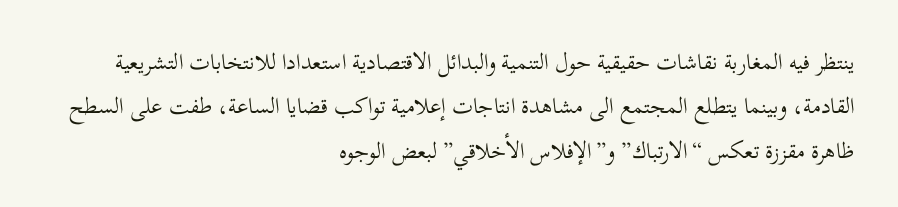ينتظر فيه المغاربة نقاشات حقيقية حول التنمية والبدائل الاقتصادية استعدادا للانتخابات التشريعية القادمة، وبينما يتطلع المجتمع الى مشاهدة انتاجات إعلامية تواكب قضايا الساعة، طفت على السطح ظاهرة مقززة تعكس “الارتباك” و”الإفلاس الأخلاقي” لبعض الوجوه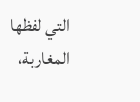التي لفظها المغاربة،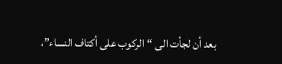بعد أن لجأت الى “الركوب على أكتاف النساء”،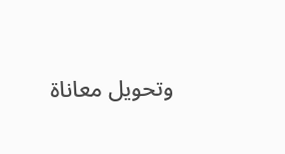وتحويل معاناة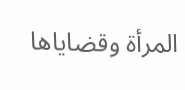المرأة وقضاياها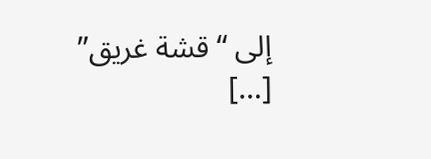إلى “قشة غريق” […]